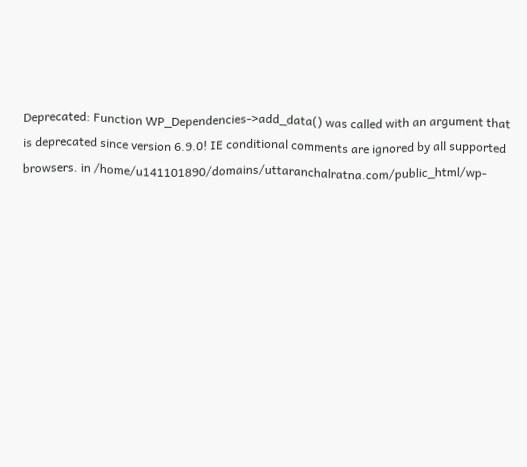Deprecated: Function WP_Dependencies->add_data() was called with an argument that is deprecated since version 6.9.0! IE conditional comments are ignored by all supported browsers. in /home/u141101890/domains/uttaranchalratna.com/public_html/wp-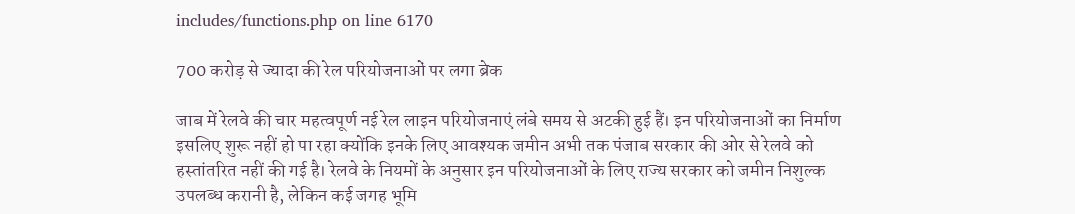includes/functions.php on line 6170

700 करोड़ से ज्यादा की रेल परियोजनाओं पर लगा ब्रेक

जाब में रेलवे की चार महत्वपूर्ण नई रेल लाइन परियोजनाएं लंबे समय से अटकी हुई हैं। इन परियोजनाओं का निर्माण इसलिए शुरू नहीं हो पा रहा क्योंकि इनके लिए आवश्यक जमीन अभी तक पंजाब सरकार की ओर से रेलवे को हस्तांतरित नहीं की गई है। रेलवे के नियमों के अनुसार इन परियोजनाओं के लिए राज्य सरकार को जमीन निशुल्क उपलब्ध करानी है, लेकिन कई जगह भूमि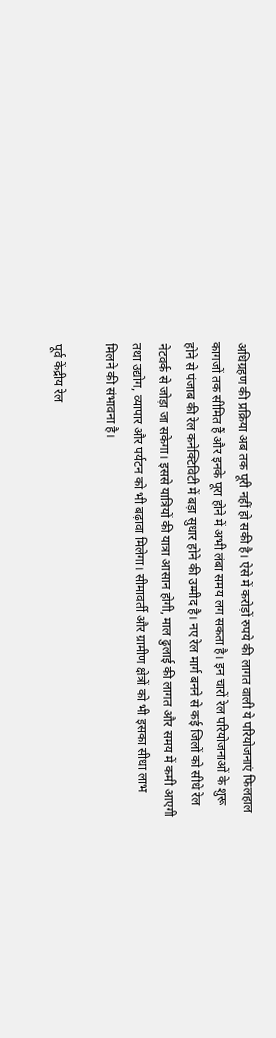अधिग्रहण की प्रक्रिया अब तक पूरी नहीं हो सकी है। ऐसे में करोड़ों रुपये की लागत वाली ये परियोजनाएं फिलहाल कागजों तक सीमित हैं और इनके पूरा होने में अभी लंबा समय लग सकता है। इन चारों रेल परियोजनाओं के शुरू होने से पंजाब की रेल कनेक्टिविटी में बड़ा सुधार होने की उम्मीद है। नए रेल मार्ग बनने से कई जिलों को सीधे रेल नेटवर्क से जोड़ा जा सकेगा। इससे यात्रियों की यात्रा आसान होगी, माल ढुलाई की लागत और समय में कमी आएगी तथा उद्योग, व्यापार और पर्यटन को भी बढ़ावा मिलेगा। सीमावर्ती और ग्रामीण क्षेत्रों को भी इसका सीधा लाभ मिलने की संभावना है।

पूर्व केंद्रीय रेल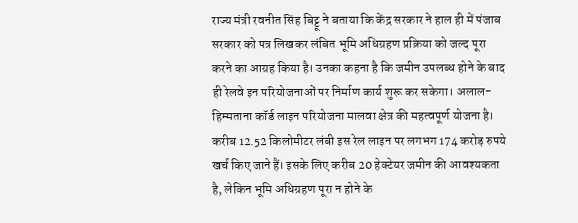राज्य मंत्री रवनीत सिंह बिट्टू ने बताया कि केंद्र सरकार ने हाल ही में पंजाब सरकार को पत्र लिखकर लंबित भूमि अधिग्रहण प्रक्रिया को जल्द पूरा करने का आग्रह किया है। उनका कहना है कि जमीन उपलब्ध होने के बाद ही रेलवे इन परियोजनाओं पर निर्माण कार्य शुरू कर सकेगा। अलाल-हिम्मताना कॉर्ड लाइन परियोजना मालवा क्षेत्र की महत्वपूर्ण योजना है। करीब 12.52 किलोमीटर लंबी इस रेल लाइन पर लगभग 174 करोड़ रुपये खर्च किए जाने हैं। इसके लिए करीब 20 हेक्टेयर जमीन की आवश्यकता है, लेकिन भूमि अधिग्रहण पूरा न होने के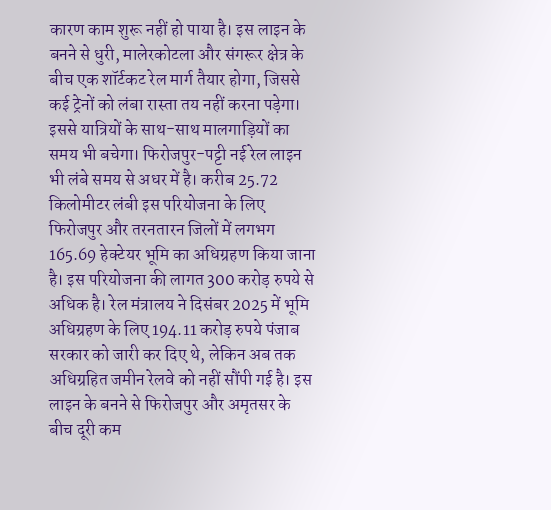कारण काम शुरू नहीं हो पाया है। इस लाइन के बनने से धुरी, मालेरकोटला और संगरूर क्षेत्र के बीच एक शॉर्टकट रेल मार्ग तैयार होगा, जिससे कई ट्रेनों को लंबा रास्ता तय नहीं करना पड़ेगा। इससे यात्रियों के साथ-साथ मालगाड़ियों का समय भी बचेगा। फिरोजपुर-पट्टी नई रेल लाइन भी लंबे समय से अधर में है। करीब 25.72 किलोमीटर लंबी इस परियोजना के लिए फिरोजपुर और तरनतारन जिलों में लगभग 165.69 हेक्टेयर भूमि का अधिग्रहण किया जाना है। इस परियोजना की लागत 300 करोड़ रुपये से अधिक है। रेल मंत्रालय ने दिसंबर 2025 में भूमि अधिग्रहण के लिए 194.11 करोड़ रुपये पंजाब सरकार को जारी कर दिए थे, लेकिन अब तक अधिग्रहित जमीन रेलवे को नहीं सौंपी गई है। इस लाइन के बनने से फिरोजपुर और अमृतसर के बीच दूरी कम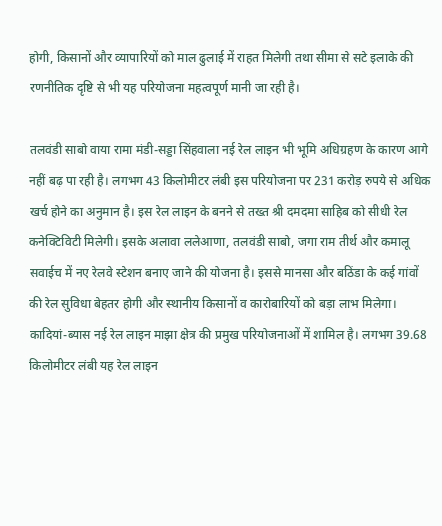होगी, किसानों और व्यापारियों को माल ढुलाई में राहत मिलेगी तथा सीमा से सटे इलाके की रणनीतिक दृष्टि से भी यह परियोजना महत्वपूर्ण मानी जा रही है।

तलवंडी साबो वाया रामा मंडी-सड्डा सिंहवाला नई रेल लाइन भी भूमि अधिग्रहण के कारण आगे नहीं बढ़ पा रही है। लगभग 43 किलोमीटर लंबी इस परियोजना पर 231 करोड़ रुपये से अधिक खर्च होने का अनुमान है। इस रेल लाइन के बनने से तख्त श्री दमदमा साहिब को सीधी रेल कनेक्टिविटी मिलेगी। इसके अलावा ललेआणा, तलवंडी साबो, जगा राम तीर्थ और कमालू सवाईच में नए रेलवे स्टेशन बनाए जाने की योजना है। इससे मानसा और बठिंडा के कई गांवों की रेल सुविधा बेहतर होगी और स्थानीय किसानों व कारोबारियों को बड़ा लाभ मिलेगा। कादियां-ब्यास नई रेल लाइन माझा क्षेत्र की प्रमुख परियोजनाओं में शामिल है। लगभग 39.68 किलोमीटर लंबी यह रेल लाइन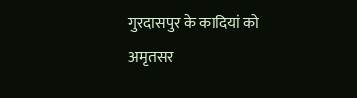गुरदासपुर के कादियां को अमृतसर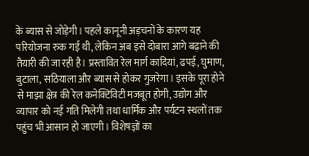के ब्यास से जोड़ेगी। पहले कानूनी अड़चनों के कारण यह परियोजना रुक गई थी, लेकिन अब इसे दोबारा आगे बढ़ाने की तैयारी की जा रही है। प्रस्तावित रेल मार्ग कादियां, ढपई, घुमाण, बुटाला, सठियाला और ब्यास से होकर गुजरेगा। इसके पूरा होने से माझा क्षेत्र की रेल कनेक्टिविटी मजबूत होगी, उद्योग और व्यापार को नई गति मिलेगी तथा धार्मिक और पर्यटन स्थलों तक पहुंच भी आसान हो जाएगी। विशेषज्ञों का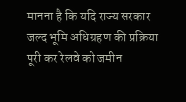मानना है कि यदि राज्य सरकार जल्द भूमि अधिग्रहण की प्रक्रिया पूरी कर रेलवे को जमीन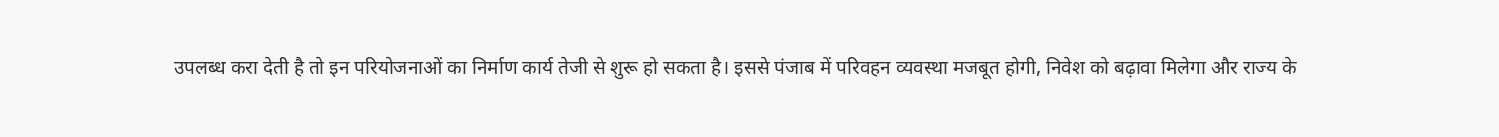उपलब्ध करा देती है तो इन परियोजनाओं का निर्माण कार्य तेजी से शुरू हो सकता है। इससे पंजाब में परिवहन व्यवस्था मजबूत होगी, निवेश को बढ़ावा मिलेगा और राज्य के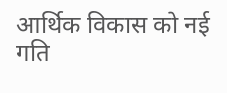आर्थिक विकास को नई गति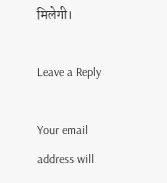मिलेगी।

Leave a Reply

Your email address will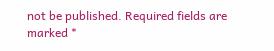not be published. Required fields are marked *